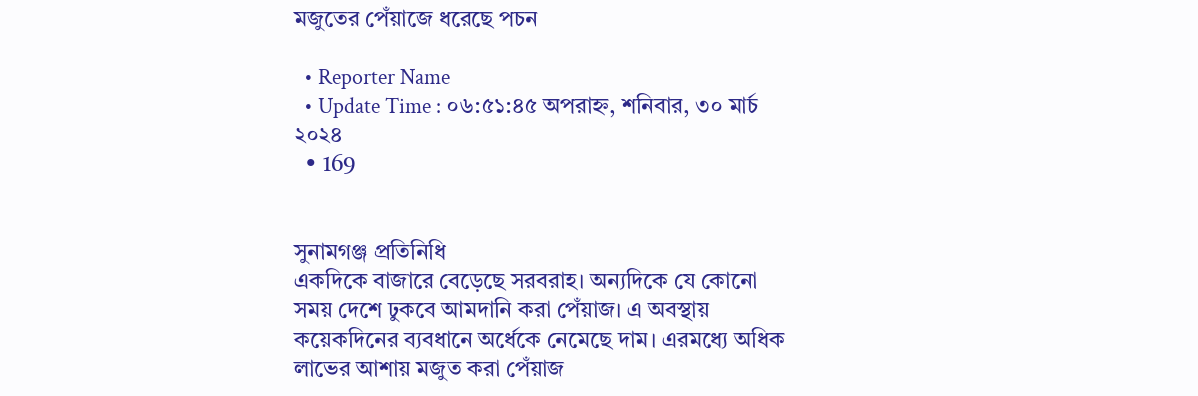মজুতের পেঁয়াজে ধরেছে পচন

  • Reporter Name
  • Update Time : ০৬:৫১:৪৫ অপরাহ্ন, শনিবার, ৩০ মার্চ ২০২৪
  • 169


সুনামগঞ্জ প্রতিনিধি
একদিকে বাজারে বেড়েছে সরবরাহ। অন্যদিকে যে কোনো সময় দেশে ঢুকবে আমদানি করা পেঁয়াজ। এ অবস্থায় কয়েকদিনের ব্যবধানে অর্ধেকে নেমেছে দাম। এরমধ্যে অধিক লাভের আশায় মজুত করা পেঁয়াজ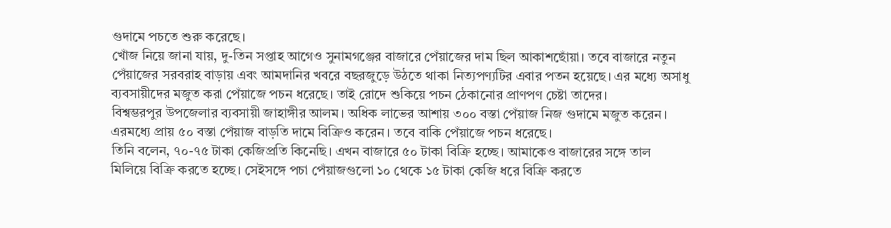গুদামে পচতে শুরু করেছে।
খোঁজ নিয়ে জানা যায়, দু-তিন সপ্তাহ আগেও সুনামগঞ্জের বাজারে পেঁয়াজের দাম ছিল আকাশছোঁয়া। তবে বাজারে নতুন পেঁয়াজের সরবরাহ বাড়ায় এবং আমদানির খবরে বছরজুড়ে উঠতে থাকা নিত্যপণ্যটির এবার পতন হয়েছে। এর মধ্যে অসাধু ব্যবসায়ীদের মজুত করা পেঁয়াজে পচন ধরেছে। তাই রোদে শুকিয়ে পচন ঠেকানোর প্রাণপণ চেষ্টা তাদের।
বিশ্বম্ভরপুর উপজেলার ব্যবসায়ী জাহাঙ্গীর আলম। অধিক লাভের আশায় ৩০০ বস্তা পেঁয়াজ নিজ গুদামে মজুত করেন। এরমধ্যে প্রায় ৫০ বস্তা পেঁয়াজ বাড়তি দামে বিক্রিও করেন। তবে বাকি পেঁয়াজে পচন ধরেছে।
তিনি বলেন, ৭০-৭৫ টাকা কেজিপ্রতি কিনেছি। এখন বাজারে ৫০ টাকা বিক্রি হচ্ছে। আমাকেও বাজারের সঙ্গে তাল মিলিয়ে বিক্রি করতে হচ্ছে। সেইসঙ্গে পচা পেঁয়াজগুলো ১০ থেকে ১৫ টাকা কেজি ধরে বিক্রি করতে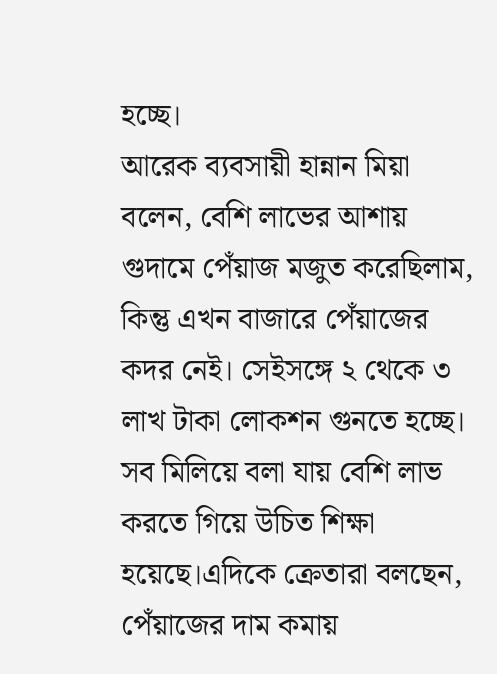হচ্ছে।
আরেক ব্যবসায়ী হান্নান মিয়া বলেন, বেশি লাভের আশায় গুদামে পেঁয়াজ মজুত করেছিলাম, কিন্তু এখন বাজারে পেঁয়াজের কদর নেই। সেইসঙ্গে ২ থেকে ৩ লাখ টাকা লোকশন গুনতে হচ্ছে। সব মিলিয়ে বলা যায় বেশি লাভ করতে গিয়ে উচিত শিক্ষা হয়েছে।এদিকে ক্রেতারা বলছেন, পেঁয়াজের দাম কমায়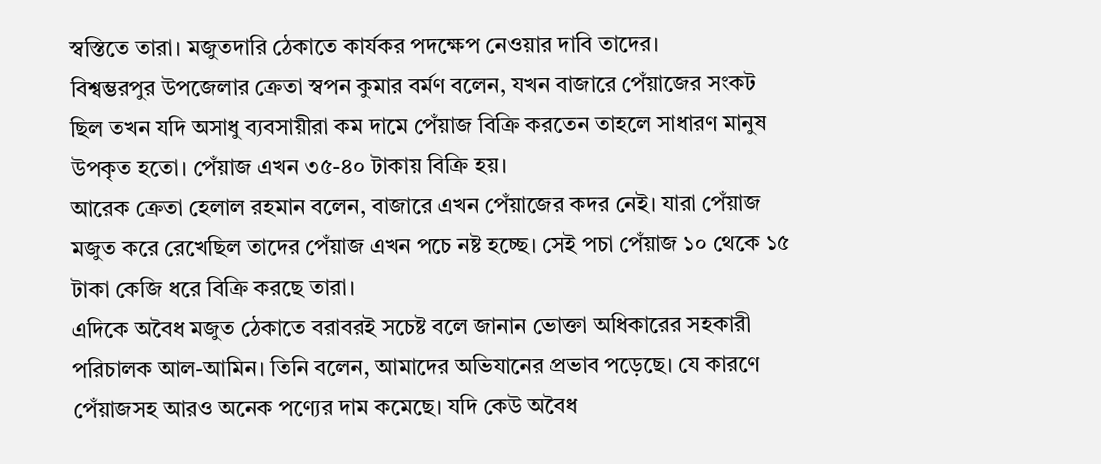স্বস্তিতে তারা। মজুতদারি ঠেকাতে কার্যকর পদক্ষেপ নেওয়ার দাবি তাদের।
বিশ্বম্ভরপুর উপজেলার ক্রেতা স্বপন কুমার বর্মণ বলেন, যখন বাজারে পেঁয়াজের সংকট ছিল তখন যদি অসাধু ব্যবসায়ীরা কম দামে পেঁয়াজ বিক্রি করতেন তাহলে সাধারণ মানুষ উপকৃত হতো। পেঁয়াজ এখন ৩৫-৪০ টাকায় বিক্রি হয়।
আরেক ক্রেতা হেলাল রহমান বলেন, বাজারে এখন পেঁয়াজের কদর নেই। যারা পেঁয়াজ মজুত করে রেখেছিল তাদের পেঁয়াজ এখন পচে নষ্ট হচ্ছে। সেই পচা পেঁয়াজ ১০ থেকে ১৫ টাকা কেজি ধরে বিক্রি করছে তারা।
এদিকে অবৈধ মজুত ঠেকাতে বরাবরই সচেষ্ট বলে জানান ভোক্তা অধিকারের সহকারী পরিচালক আল-আমিন। তিনি বলেন, আমাদের অভিযানের প্রভাব পড়েছে। যে কারণে পেঁয়াজসহ আরও অনেক পণ্যের দাম কমেছে। যদি কেউ অবৈধ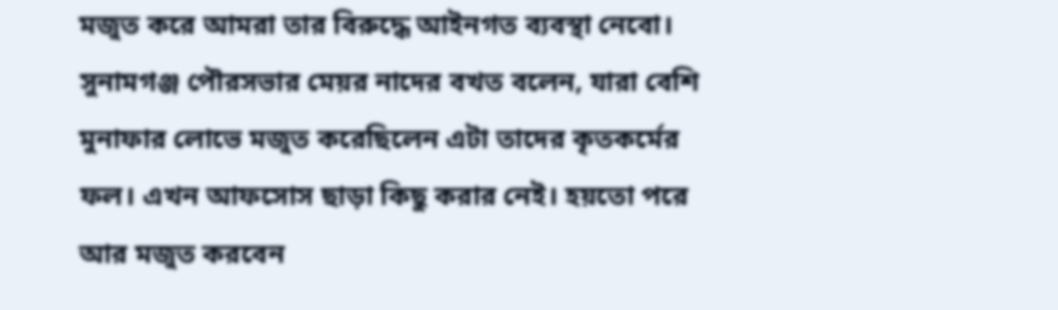মজুত করে আমরা তার বিরুদ্ধে আইনগত ব্যবস্থা নেবো।
সুনামগঞ্জ পৌরসভার মেয়র নাদের বখত বলেন, যারা বেশি মুনাফার লোভে মজুত করেছিলেন এটা তাদের কৃতকর্মের ফল। এখন আফসোস ছাড়া কিছু করার নেই। হয়তো পরে আর মজুত করবেন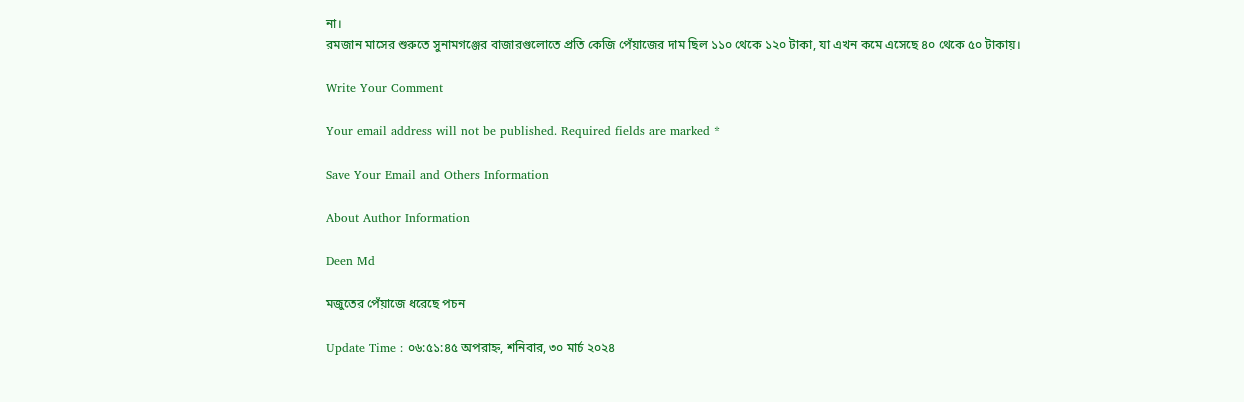না।
রমজান মাসের শুরুতে সুনামগঞ্জের বাজারগুলোতে প্রতি কেজি পেঁয়াজের দাম ছিল ১১০ থেকে ১২০ টাকা, যা এখন কমে এসেছে ৪০ থেকে ৫০ টাকায়।

Write Your Comment

Your email address will not be published. Required fields are marked *

Save Your Email and Others Information

About Author Information

Deen Md

মজুতের পেঁয়াজে ধরেছে পচন

Update Time : ০৬:৫১:৪৫ অপরাহ্ন, শনিবার, ৩০ মার্চ ২০২৪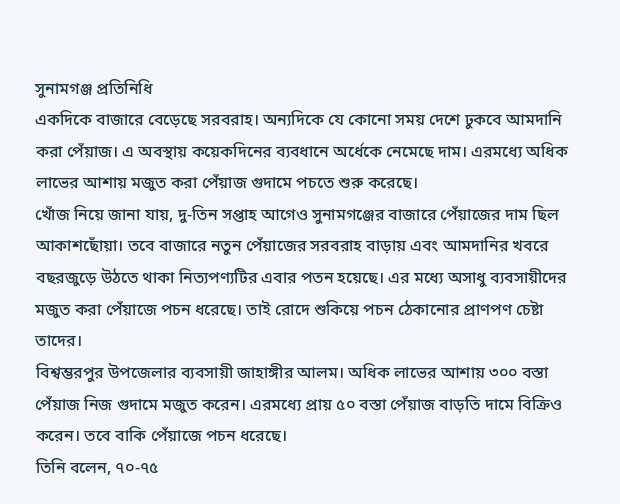সুনামগঞ্জ প্রতিনিধি
একদিকে বাজারে বেড়েছে সরবরাহ। অন্যদিকে যে কোনো সময় দেশে ঢুকবে আমদানি করা পেঁয়াজ। এ অবস্থায় কয়েকদিনের ব্যবধানে অর্ধেকে নেমেছে দাম। এরমধ্যে অধিক লাভের আশায় মজুত করা পেঁয়াজ গুদামে পচতে শুরু করেছে।
খোঁজ নিয়ে জানা যায়, দু-তিন সপ্তাহ আগেও সুনামগঞ্জের বাজারে পেঁয়াজের দাম ছিল আকাশছোঁয়া। তবে বাজারে নতুন পেঁয়াজের সরবরাহ বাড়ায় এবং আমদানির খবরে বছরজুড়ে উঠতে থাকা নিত্যপণ্যটির এবার পতন হয়েছে। এর মধ্যে অসাধু ব্যবসায়ীদের মজুত করা পেঁয়াজে পচন ধরেছে। তাই রোদে শুকিয়ে পচন ঠেকানোর প্রাণপণ চেষ্টা তাদের।
বিশ্বম্ভরপুর উপজেলার ব্যবসায়ী জাহাঙ্গীর আলম। অধিক লাভের আশায় ৩০০ বস্তা পেঁয়াজ নিজ গুদামে মজুত করেন। এরমধ্যে প্রায় ৫০ বস্তা পেঁয়াজ বাড়তি দামে বিক্রিও করেন। তবে বাকি পেঁয়াজে পচন ধরেছে।
তিনি বলেন, ৭০-৭৫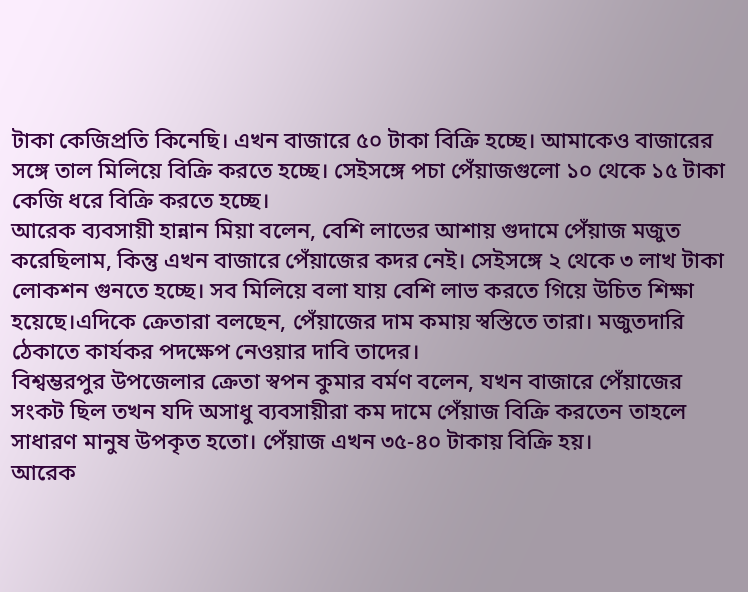টাকা কেজিপ্রতি কিনেছি। এখন বাজারে ৫০ টাকা বিক্রি হচ্ছে। আমাকেও বাজারের সঙ্গে তাল মিলিয়ে বিক্রি করতে হচ্ছে। সেইসঙ্গে পচা পেঁয়াজগুলো ১০ থেকে ১৫ টাকা কেজি ধরে বিক্রি করতে হচ্ছে।
আরেক ব্যবসায়ী হান্নান মিয়া বলেন, বেশি লাভের আশায় গুদামে পেঁয়াজ মজুত করেছিলাম, কিন্তু এখন বাজারে পেঁয়াজের কদর নেই। সেইসঙ্গে ২ থেকে ৩ লাখ টাকা লোকশন গুনতে হচ্ছে। সব মিলিয়ে বলা যায় বেশি লাভ করতে গিয়ে উচিত শিক্ষা হয়েছে।এদিকে ক্রেতারা বলছেন, পেঁয়াজের দাম কমায় স্বস্তিতে তারা। মজুতদারি ঠেকাতে কার্যকর পদক্ষেপ নেওয়ার দাবি তাদের।
বিশ্বম্ভরপুর উপজেলার ক্রেতা স্বপন কুমার বর্মণ বলেন, যখন বাজারে পেঁয়াজের সংকট ছিল তখন যদি অসাধু ব্যবসায়ীরা কম দামে পেঁয়াজ বিক্রি করতেন তাহলে সাধারণ মানুষ উপকৃত হতো। পেঁয়াজ এখন ৩৫-৪০ টাকায় বিক্রি হয়।
আরেক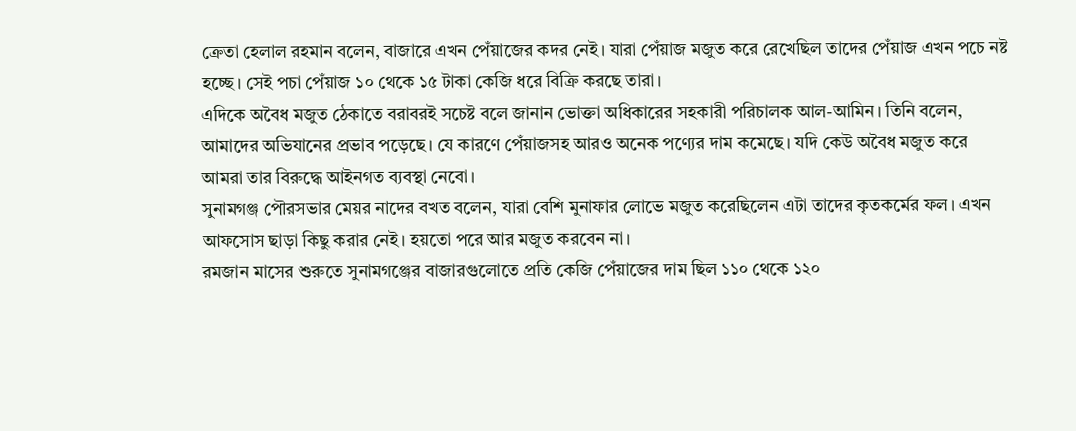ক্রেতা হেলাল রহমান বলেন, বাজারে এখন পেঁয়াজের কদর নেই। যারা পেঁয়াজ মজুত করে রেখেছিল তাদের পেঁয়াজ এখন পচে নষ্ট হচ্ছে। সেই পচা পেঁয়াজ ১০ থেকে ১৫ টাকা কেজি ধরে বিক্রি করছে তারা।
এদিকে অবৈধ মজুত ঠেকাতে বরাবরই সচেষ্ট বলে জানান ভোক্তা অধিকারের সহকারী পরিচালক আল-আমিন। তিনি বলেন, আমাদের অভিযানের প্রভাব পড়েছে। যে কারণে পেঁয়াজসহ আরও অনেক পণ্যের দাম কমেছে। যদি কেউ অবৈধ মজুত করে আমরা তার বিরুদ্ধে আইনগত ব্যবস্থা নেবো।
সুনামগঞ্জ পৌরসভার মেয়র নাদের বখত বলেন, যারা বেশি মুনাফার লোভে মজুত করেছিলেন এটা তাদের কৃতকর্মের ফল। এখন আফসোস ছাড়া কিছু করার নেই। হয়তো পরে আর মজুত করবেন না।
রমজান মাসের শুরুতে সুনামগঞ্জের বাজারগুলোতে প্রতি কেজি পেঁয়াজের দাম ছিল ১১০ থেকে ১২০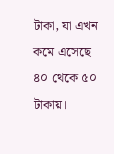টাকা, যা এখন কমে এসেছে ৪০ থেকে ৫০ টাকায়।